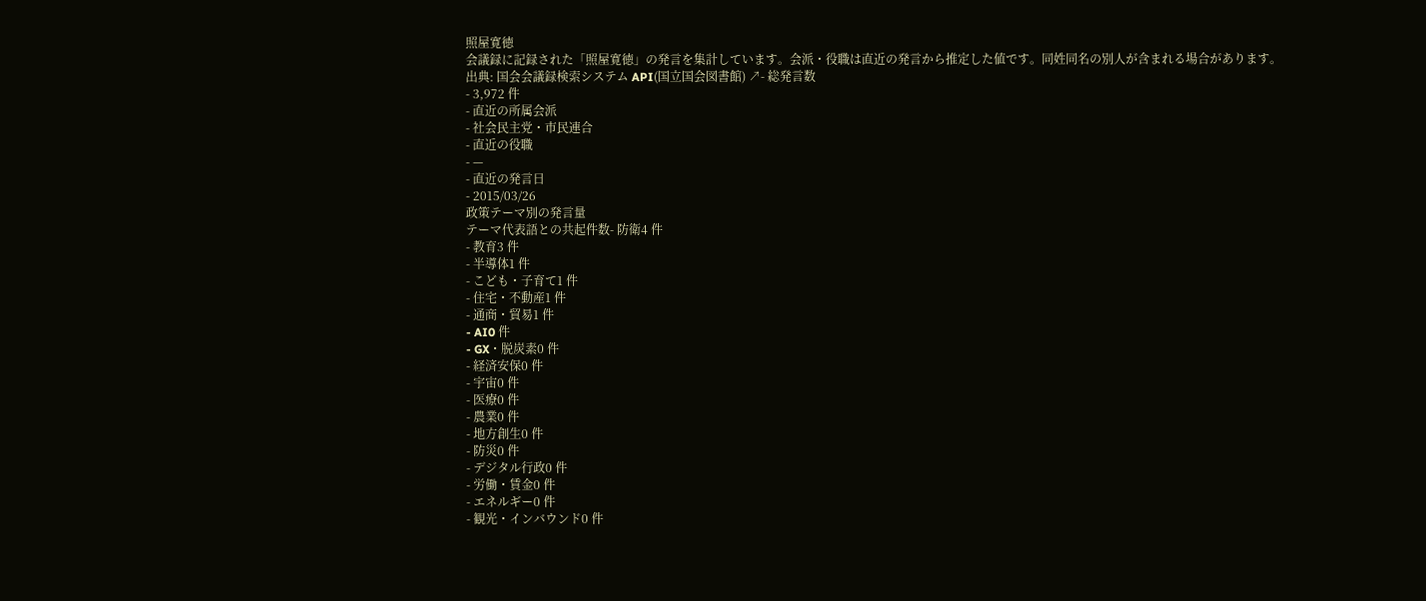照屋寛徳
会議録に記録された「照屋寛徳」の発言を集計しています。会派・役職は直近の発言から推定した値です。同姓同名の別人が含まれる場合があります。
出典: 国会会議録検索システム API(国立国会図書館) ↗- 総発言数
- 3,972 件
- 直近の所属会派
- 社会民主党・市民連合
- 直近の役職
- —
- 直近の発言日
- 2015/03/26
政策テーマ別の発言量
テーマ代表語との共起件数- 防衛4 件
- 教育3 件
- 半導体1 件
- こども・子育て1 件
- 住宅・不動産1 件
- 通商・貿易1 件
- AI0 件
- GX・脱炭素0 件
- 経済安保0 件
- 宇宙0 件
- 医療0 件
- 農業0 件
- 地方創生0 件
- 防災0 件
- デジタル行政0 件
- 労働・賃金0 件
- エネルギー0 件
- 観光・インバウンド0 件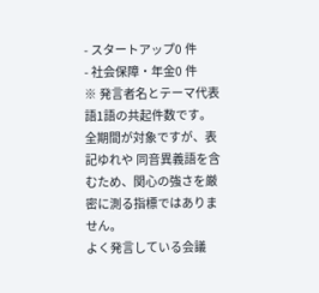- スタートアップ0 件
- 社会保障・年金0 件
※ 発言者名とテーマ代表語1語の共起件数です。全期間が対象ですが、表記ゆれや 同音異義語を含むため、関心の強さを厳密に測る指標ではありません。
よく発言している会議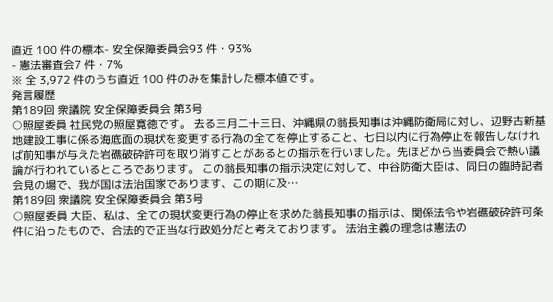直近 100 件の標本- 安全保障委員会93 件・93%
- 憲法審査会7 件・7%
※ 全 3,972 件のうち直近 100 件のみを集計した標本値です。
発言履歴
第189回 衆議院 安全保障委員会 第3号
○照屋委員 社民党の照屋寛徳です。 去る三月二十三日、沖縄県の翁長知事は沖縄防衛局に対し、辺野古新基地建設工事に係る海底面の現状を変更する行為の全てを停止すること、七日以内に行為停止を報告しなければ前知事が与えた岩礁破砕許可を取り消すことがあるとの指示を行いました。先ほどから当委員会で熱い議論が行われているところであります。 この翁長知事の指示決定に対して、中谷防衛大臣は、同日の臨時記者会見の場で、我が国は法治国家であります、この期に及…
第189回 衆議院 安全保障委員会 第3号
○照屋委員 大臣、私は、全ての現状変更行為の停止を求めた翁長知事の指示は、関係法令や岩礁破砕許可条件に沿ったもので、合法的で正当な行政処分だと考えております。 法治主義の理念は憲法の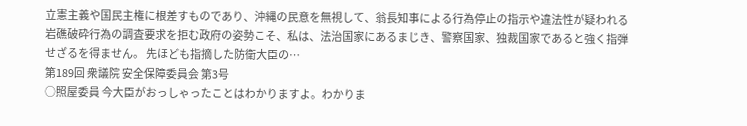立憲主義や国民主権に根差すものであり、沖縄の民意を無視して、翁長知事による行為停止の指示や違法性が疑われる岩礁破砕行為の調査要求を拒む政府の姿勢こそ、私は、法治国家にあるまじき、警察国家、独裁国家であると強く指弾せざるを得ません。 先ほども指摘した防衛大臣の…
第189回 衆議院 安全保障委員会 第3号
○照屋委員 今大臣がおっしゃったことはわかりますよ。わかりま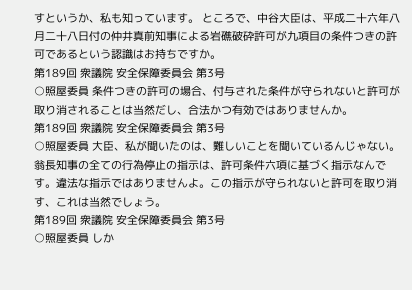すというか、私も知っています。 ところで、中谷大臣は、平成二十六年八月二十八日付の仲井真前知事による岩礁破砕許可が九項目の条件つきの許可であるという認識はお持ちですか。
第189回 衆議院 安全保障委員会 第3号
○照屋委員 条件つきの許可の場合、付与された条件が守られないと許可が取り消されることは当然だし、合法かつ有効ではありませんか。
第189回 衆議院 安全保障委員会 第3号
○照屋委員 大臣、私が聞いたのは、難しいことを聞いているんじゃない。翁長知事の全ての行為停止の指示は、許可条件六項に基づく指示なんです。違法な指示ではありませんよ。この指示が守られないと許可を取り消す、これは当然でしょう。
第189回 衆議院 安全保障委員会 第3号
○照屋委員 しか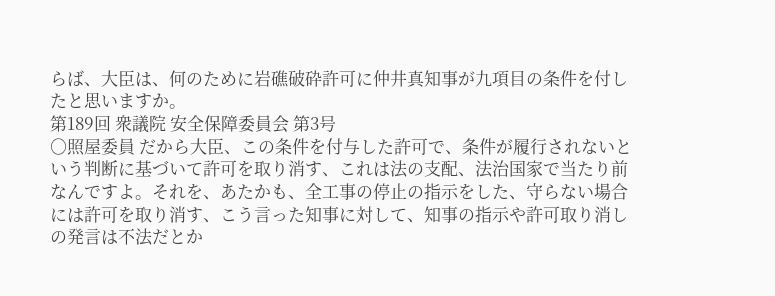らば、大臣は、何のために岩礁破砕許可に仲井真知事が九項目の条件を付したと思いますか。
第189回 衆議院 安全保障委員会 第3号
○照屋委員 だから大臣、この条件を付与した許可で、条件が履行されないという判断に基づいて許可を取り消す、これは法の支配、法治国家で当たり前なんですよ。それを、あたかも、全工事の停止の指示をした、守らない場合には許可を取り消す、こう言った知事に対して、知事の指示や許可取り消しの発言は不法だとか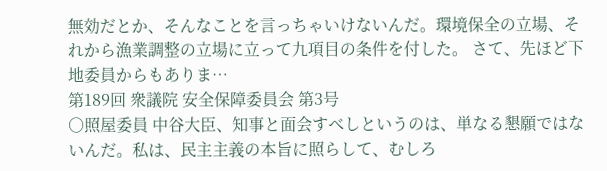無効だとか、そんなことを言っちゃいけないんだ。環境保全の立場、それから漁業調整の立場に立って九項目の条件を付した。 さて、先ほど下地委員からもありま…
第189回 衆議院 安全保障委員会 第3号
○照屋委員 中谷大臣、知事と面会すべしというのは、単なる懇願ではないんだ。私は、民主主義の本旨に照らして、むしろ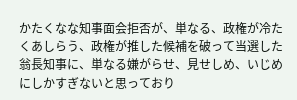かたくなな知事面会拒否が、単なる、政権が冷たくあしらう、政権が推した候補を破って当選した翁長知事に、単なる嫌がらせ、見せしめ、いじめにしかすぎないと思っており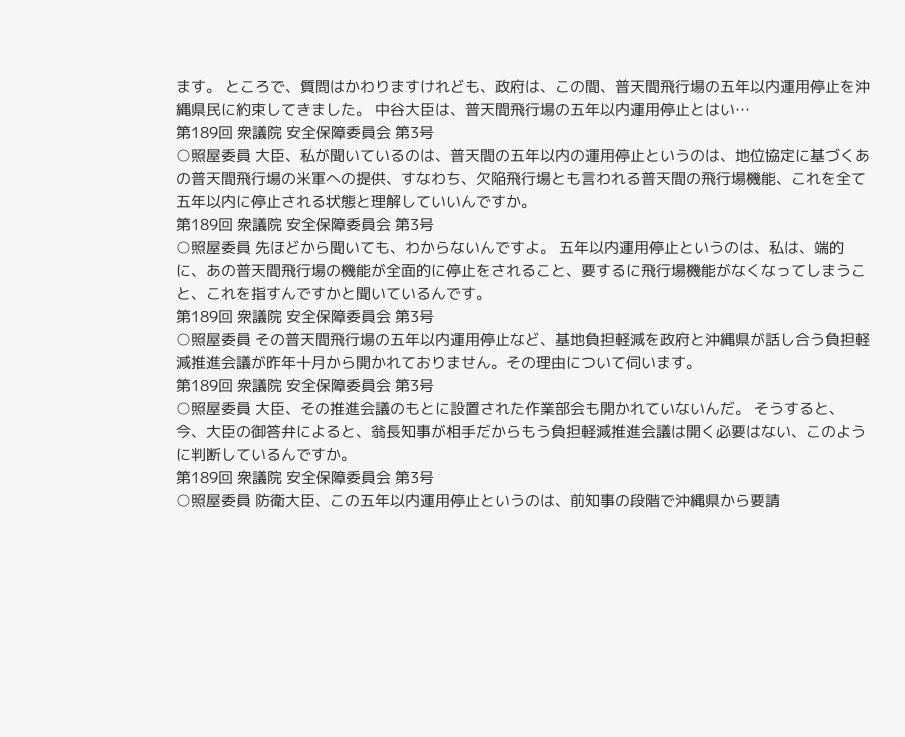ます。 ところで、質問はかわりますけれども、政府は、この間、普天間飛行場の五年以内運用停止を沖縄県民に約束してきました。 中谷大臣は、普天間飛行場の五年以内運用停止とはい…
第189回 衆議院 安全保障委員会 第3号
○照屋委員 大臣、私が聞いているのは、普天間の五年以内の運用停止というのは、地位協定に基づくあの普天間飛行場の米軍への提供、すなわち、欠陥飛行場とも言われる普天間の飛行場機能、これを全て五年以内に停止される状態と理解していいんですか。
第189回 衆議院 安全保障委員会 第3号
○照屋委員 先ほどから聞いても、わからないんですよ。 五年以内運用停止というのは、私は、端的に、あの普天間飛行場の機能が全面的に停止をされること、要するに飛行場機能がなくなってしまうこと、これを指すんですかと聞いているんです。
第189回 衆議院 安全保障委員会 第3号
○照屋委員 その普天間飛行場の五年以内運用停止など、基地負担軽減を政府と沖縄県が話し合う負担軽減推進会議が昨年十月から開かれておりません。その理由について伺います。
第189回 衆議院 安全保障委員会 第3号
○照屋委員 大臣、その推進会議のもとに設置された作業部会も開かれていないんだ。 そうすると、今、大臣の御答弁によると、翁長知事が相手だからもう負担軽減推進会議は開く必要はない、このように判断しているんですか。
第189回 衆議院 安全保障委員会 第3号
○照屋委員 防衛大臣、この五年以内運用停止というのは、前知事の段階で沖縄県から要請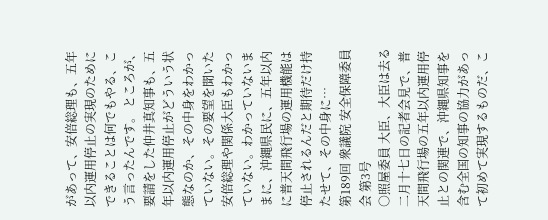があって、安倍総理も、五年以内運用停止の実現のためにできることは何でもやる、こう言ったんです。 ところが、要請をした仲井真知事も、五年以内運用停止がどういう状態なのか、その中身をわかっていない。その要望を聞いた安倍総理や関係大臣もわかっていない。わかっていないままに、沖縄県民に、五年以内に普天間飛行場の運用機能は停止されるんだと期待だけ持たせて、その中身に…
第189回 衆議院 安全保障委員会 第3号
○照屋委員 大臣、大臣は去る二月十七日の記者会見で、普天間飛行場の五年以内運用停止との関連で、沖縄県知事を含む全国の知事の協力があって初めて実現するものだ、こ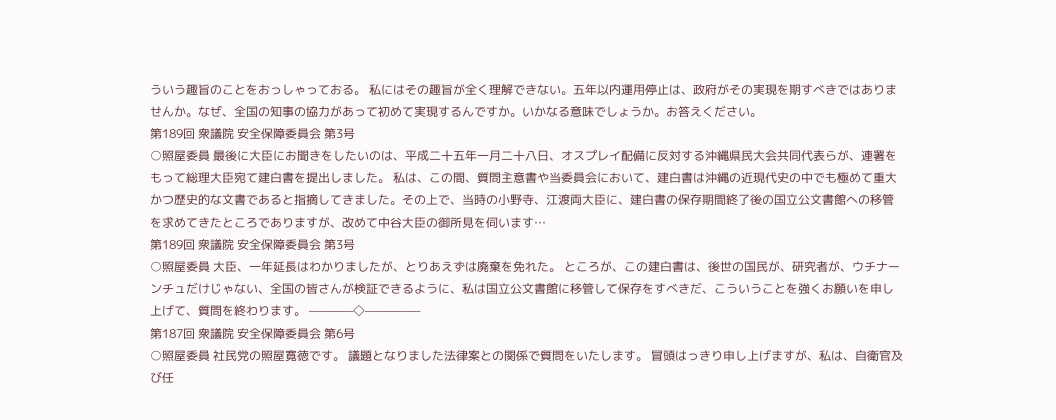ういう趣旨のことをおっしゃっておる。 私にはその趣旨が全く理解できない。五年以内運用停止は、政府がその実現を期すべきではありませんか。なぜ、全国の知事の協力があって初めて実現するんですか。いかなる意味でしょうか。お答えください。
第189回 衆議院 安全保障委員会 第3号
○照屋委員 最後に大臣にお聞きをしたいのは、平成二十五年一月二十八日、オスプレイ配備に反対する沖縄県民大会共同代表らが、連署をもって総理大臣宛て建白書を提出しました。 私は、この間、質問主意書や当委員会において、建白書は沖縄の近現代史の中でも極めて重大かつ歴史的な文書であると指摘してきました。その上で、当時の小野寺、江渡両大臣に、建白書の保存期間終了後の国立公文書館への移管を求めてきたところでありますが、改めて中谷大臣の御所見を伺います…
第189回 衆議院 安全保障委員会 第3号
○照屋委員 大臣、一年延長はわかりましたが、とりあえずは廃棄を免れた。 ところが、この建白書は、後世の国民が、研究者が、ウチナーンチュだけじゃない、全国の皆さんが検証できるように、私は国立公文書館に移管して保存をすべきだ、こういうことを強くお願いを申し上げて、質問を終わります。 ————◇—————
第187回 衆議院 安全保障委員会 第6号
○照屋委員 社民党の照屋寛徳です。 議題となりました法律案との関係で質問をいたします。 冒頭はっきり申し上げますが、私は、自衛官及び任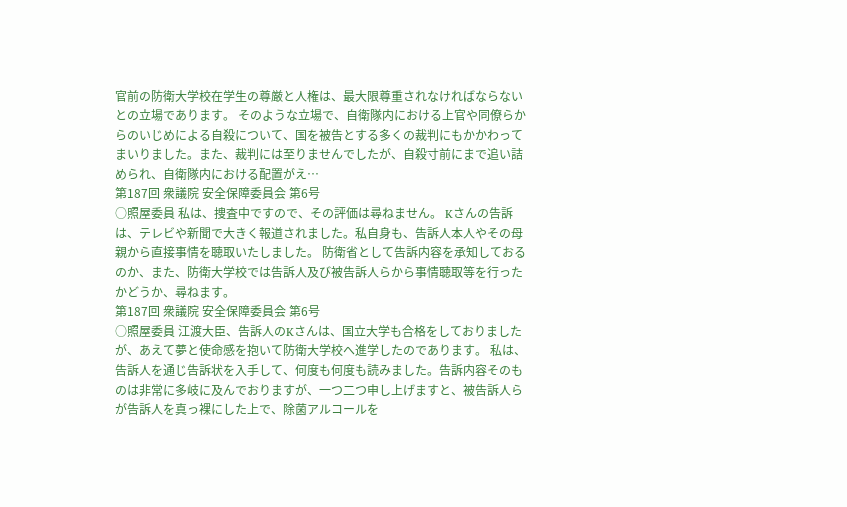官前の防衛大学校在学生の尊厳と人権は、最大限尊重されなければならないとの立場であります。 そのような立場で、自衛隊内における上官や同僚らからのいじめによる自殺について、国を被告とする多くの裁判にもかかわってまいりました。また、裁判には至りませんでしたが、自殺寸前にまで追い詰められ、自衛隊内における配置がえ…
第187回 衆議院 安全保障委員会 第6号
○照屋委員 私は、捜査中ですので、その評価は尋ねません。 Kさんの告訴は、テレビや新聞で大きく報道されました。私自身も、告訴人本人やその母親から直接事情を聴取いたしました。 防衛省として告訴内容を承知しておるのか、また、防衛大学校では告訴人及び被告訴人らから事情聴取等を行ったかどうか、尋ねます。
第187回 衆議院 安全保障委員会 第6号
○照屋委員 江渡大臣、告訴人のKさんは、国立大学も合格をしておりましたが、あえて夢と使命感を抱いて防衛大学校へ進学したのであります。 私は、告訴人を通じ告訴状を入手して、何度も何度も読みました。告訴内容そのものは非常に多岐に及んでおりますが、一つ二つ申し上げますと、被告訴人らが告訴人を真っ裸にした上で、除菌アルコールを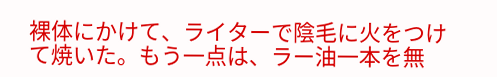裸体にかけて、ライターで陰毛に火をつけて焼いた。もう一点は、ラー油一本を無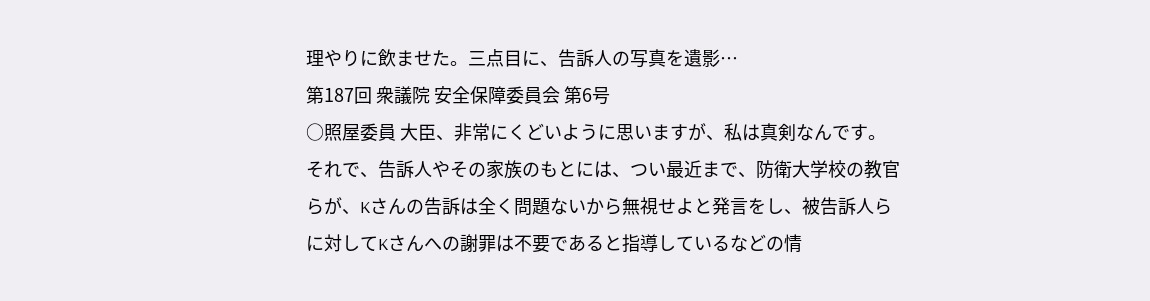理やりに飲ませた。三点目に、告訴人の写真を遺影…
第187回 衆議院 安全保障委員会 第6号
○照屋委員 大臣、非常にくどいように思いますが、私は真剣なんです。 それで、告訴人やその家族のもとには、つい最近まで、防衛大学校の教官らが、Kさんの告訴は全く問題ないから無視せよと発言をし、被告訴人らに対してKさんへの謝罪は不要であると指導しているなどの情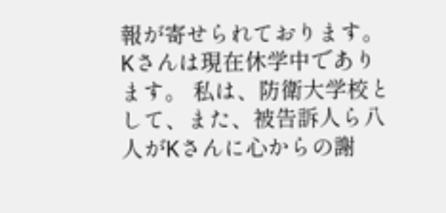報が寄せられております。Kさんは現在休学中であります。 私は、防衛大学校として、また、被告訴人ら八人がKさんに心からの謝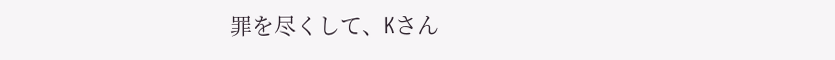罪を尽くして、Kさん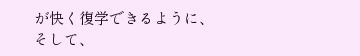が快く復学できるように、そして、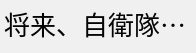将来、自衛隊…